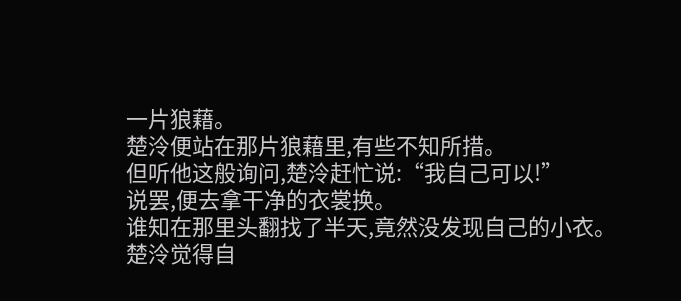一片狼藉。
楚泠便站在那片狼藉里,有些不知所措。
但听他这般询问,楚泠赶忙说:“我自己可以!”
说罢,便去拿干净的衣裳换。
谁知在那里头翻找了半天,竟然没发现自己的小衣。
楚泠觉得自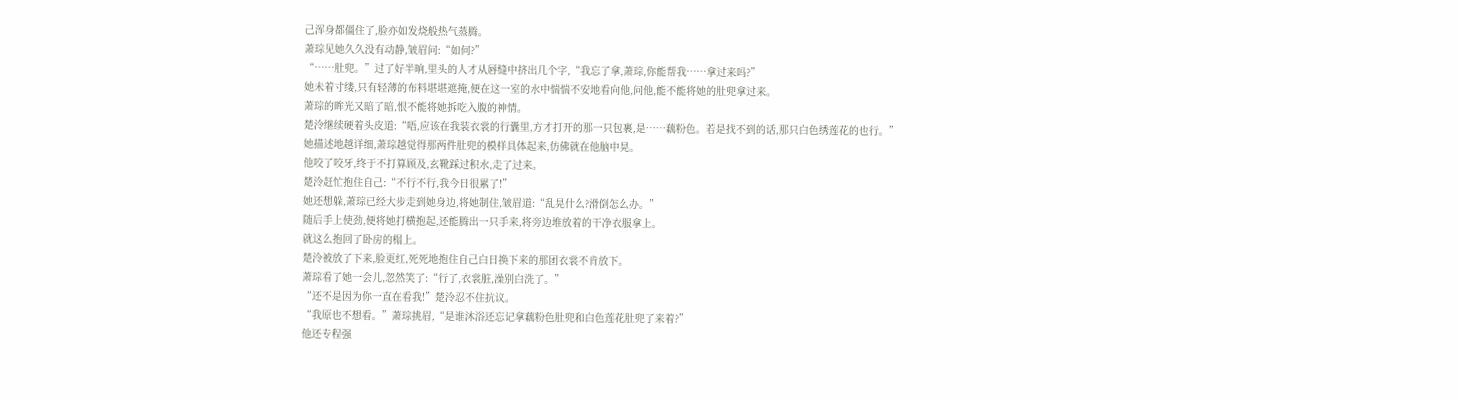己浑身都僵住了,脸亦如发烧般热气蒸腾。
萧琮见她久久没有动静,皱眉问:“如何?”
“……肚兜。”过了好半晌,里头的人才从唇缝中挤出几个字,“我忘了拿,萧琮,你能帮我……拿过来吗?”
她未着寸缕,只有轻薄的布料堪堪遮掩,便在这一室的水中惴惴不安地看向他,问他,能不能将她的肚兜拿过来。
萧琮的眸光又暗了暗,恨不能将她拆吃入腹的神情。
楚泠继续硬着头皮道:“唔,应该在我装衣裳的行囊里,方才打开的那一只包裹,是……藕粉色。若是找不到的话,那只白色绣莲花的也行。”
她描述地越详细,萧琮越觉得那两件肚兜的模样具体起来,仿佛就在他脑中晃。
他咬了咬牙,终于不打算顾及,玄靴踩过积水,走了过来。
楚泠赶忙抱住自己:“不行不行,我今日很累了!”
她还想躲,萧琮已经大步走到她身边,将她制住,皱眉道:“乱晃什么?滑倒怎么办。”
随后手上使劲,便将她打横抱起,还能腾出一只手来,将旁边堆放着的干净衣服拿上。
就这么抱回了卧房的榻上。
楚泠被放了下来,脸更红,死死地抱住自己白日换下来的那团衣裳不肯放下。
萧琮看了她一会儿,忽然笑了:“行了,衣裳脏,澡别白洗了。”
“还不是因为你一直在看我!”楚泠忍不住抗议。
“我原也不想看。”萧琮挑眉,“是谁沐浴还忘记拿藕粉色肚兜和白色莲花肚兜了来着?”
他还专程强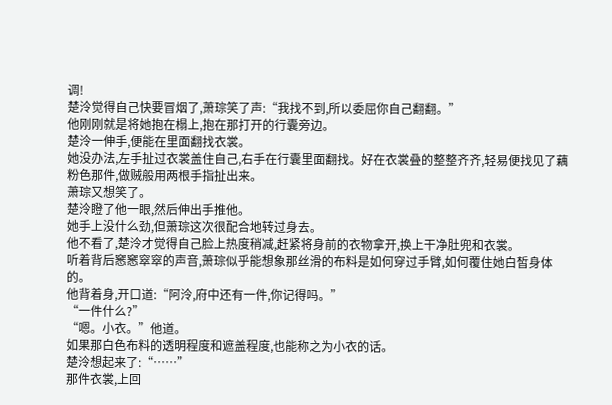调!
楚泠觉得自己快要冒烟了,萧琮笑了声:“我找不到,所以委屈你自己翻翻。”
他刚刚就是将她抱在榻上,抱在那打开的行囊旁边。
楚泠一伸手,便能在里面翻找衣裳。
她没办法,左手扯过衣裳盖住自己,右手在行囊里面翻找。好在衣裳叠的整整齐齐,轻易便找见了藕粉色那件,做贼般用两根手指扯出来。
萧琮又想笑了。
楚泠瞪了他一眼,然后伸出手推他。
她手上没什么劲,但萧琮这次很配合地转过身去。
他不看了,楚泠才觉得自己脸上热度稍减,赶紧将身前的衣物拿开,换上干净肚兜和衣裳。
听着背后窸窸窣窣的声音,萧琮似乎能想象那丝滑的布料是如何穿过手臂,如何覆住她白皙身体的。
他背着身,开口道:“阿泠,府中还有一件,你记得吗。”
“一件什么?”
“嗯。小衣。”他道。
如果那白色布料的透明程度和遮盖程度,也能称之为小衣的话。
楚泠想起来了:“……”
那件衣裳,上回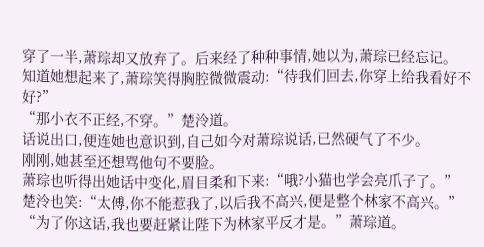穿了一半,萧琮却又放弃了。后来经了种种事情,她以为,萧琮已经忘记。
知道她想起来了,萧琮笑得胸腔微微震动:“待我们回去,你穿上给我看好不好?”
“那小衣不正经,不穿。”楚泠道。
话说出口,便连她也意识到,自己如今对萧琮说话,已然硬气了不少。
刚刚,她甚至还想骂他句不要脸。
萧琮也听得出她话中变化,眉目柔和下来:“哦?小猫也学会亮爪子了。”
楚泠也笑:“太傅,你不能惹我了,以后我不高兴,便是整个林家不高兴。”
“为了你这话,我也要赶紧让陛下为林家平反才是。”萧琮道。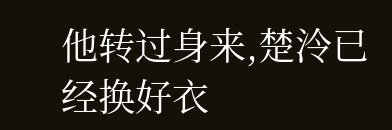他转过身来,楚泠已经换好衣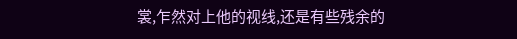裳,乍然对上他的视线,还是有些残余的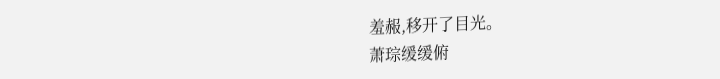羞赧,移开了目光。
萧琮缓缓俯